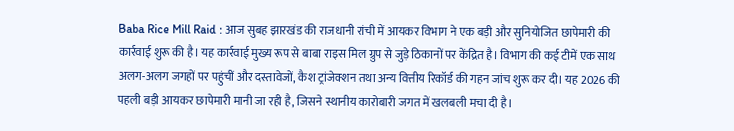Baba Rice Mill Raid : आज सुबह झारखंड की राजधानी रांची में आयकर विभाग ने एक बड़ी और सुनियोजित छापेमारी की कार्रवाई शुरू की है। यह कार्रवाई मुख्य रूप से बाबा राइस मिल ग्रुप से जुड़े ठिकानों पर केंद्रित है। विभाग की कई टीमें एक साथ अलग-अलग जगहों पर पहुंचीं और दस्तावेजों, कैश ट्रांजेक्शन तथा अन्य वित्तीय रिकॉर्ड की गहन जांच शुरू कर दी। यह 2026 की पहली बड़ी आयकर छापेमारी मानी जा रही है, जिसने स्थानीय कारोबारी जगत में खलबली मचा दी है।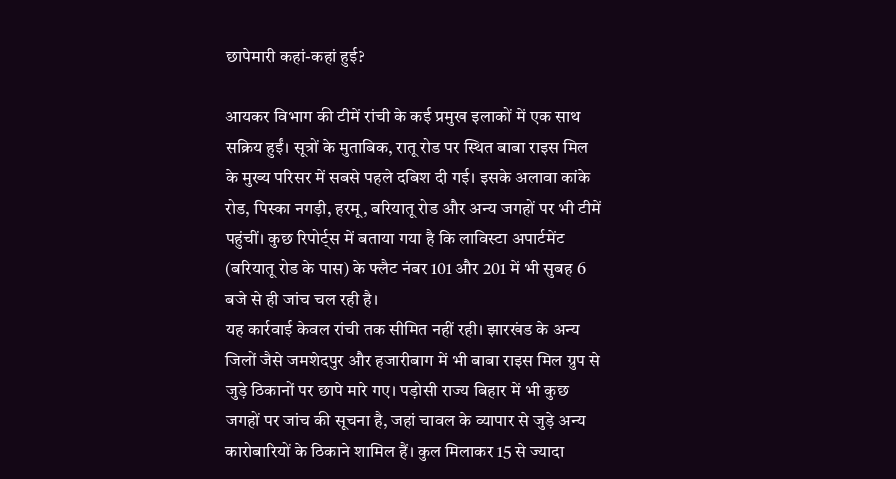छापेमारी कहां-कहां हुई?

आयकर विभाग की टीमें रांची के कई प्रमुख इलाकों में एक साथ सक्रिय हुईं। सूत्रों के मुताबिक, रातू रोड पर स्थित बाबा राइस मिल के मुख्य परिसर में सबसे पहले दबिश दी गई। इसके अलावा कांके रोड, पिस्का नगड़ी, हरमू, बरियातू रोड और अन्य जगहों पर भी टीमें पहुंचीं। कुछ रिपोर्ट्स में बताया गया है कि लाविस्टा अपार्टमेंट (बरियातू रोड के पास) के फ्लैट नंबर 101 और 201 में भी सुबह 6 बजे से ही जांच चल रही है।
यह कार्रवाई केवल रांची तक सीमित नहीं रही। झारखंड के अन्य जिलों जैसे जमशेदपुर और हजारीबाग में भी बाबा राइस मिल ग्रुप से जुड़े ठिकानों पर छापे मारे गए। पड़ोसी राज्य बिहार में भी कुछ जगहों पर जांच की सूचना है, जहां चावल के व्यापार से जुड़े अन्य कारोबारियों के ठिकाने शामिल हैं। कुल मिलाकर 15 से ज्यादा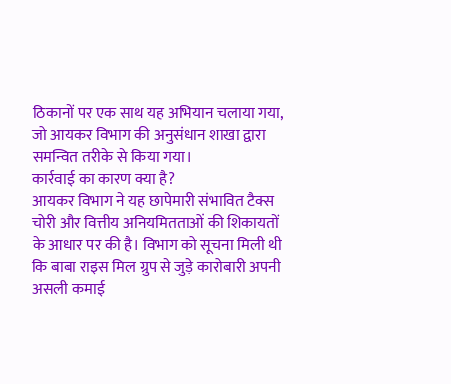ठिकानों पर एक साथ यह अभियान चलाया गया, जो आयकर विभाग की अनुसंधान शाखा द्वारा समन्वित तरीके से किया गया।
कार्रवाई का कारण क्या है?
आयकर विभाग ने यह छापेमारी संभावित टैक्स चोरी और वित्तीय अनियमितताओं की शिकायतों के आधार पर की है। विभाग को सूचना मिली थी कि बाबा राइस मिल ग्रुप से जुड़े कारोबारी अपनी असली कमाई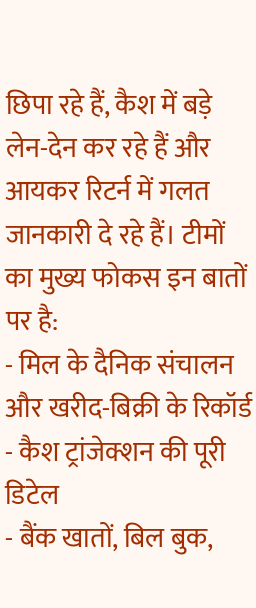छिपा रहे हैं, कैश में बड़े लेन-देन कर रहे हैं और आयकर रिटर्न में गलत जानकारी दे रहे हैं। टीमों का मुख्य फोकस इन बातों पर है:
- मिल के दैनिक संचालन और खरीद-बिक्री के रिकॉर्ड
- कैश ट्रांजेक्शन की पूरी डिटेल
- बैंक खातों, बिल बुक,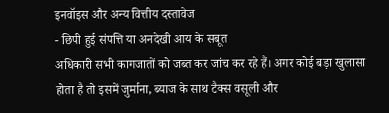इनवॉइस और अन्य वित्तीय दस्तावेज
- छिपी हुई संपत्ति या अनदेखी आय के सबूत
अधिकारी सभी कागजातों को जब्त कर जांच कर रहे हैं। अगर कोई बड़ा खुलासा होता है तो इसमें जुर्माना, ब्याज के साथ टैक्स वसूली और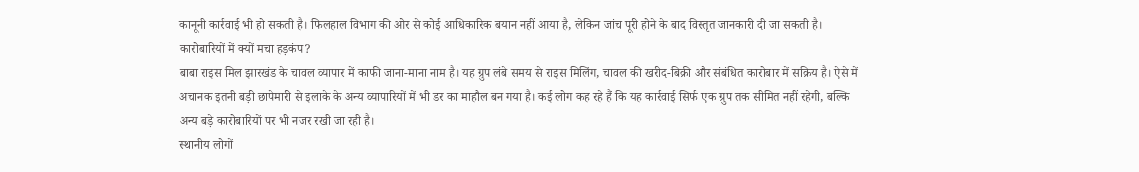कानूनी कार्रवाई भी हो सकती है। फिलहाल विभाग की ओर से कोई आधिकारिक बयान नहीं आया है, लेकिन जांच पूरी होने के बाद विस्तृत जानकारी दी जा सकती है।
कारोबारियों में क्यों मचा हड़कंप?
बाबा राइस मिल झारखंड के चावल व्यापार में काफी जाना-माना नाम है। यह ग्रुप लंबे समय से राइस मिलिंग, चावल की खरीद-बिक्री और संबंधित कारोबार में सक्रिय है। ऐसे में अचानक इतनी बड़ी छापेमारी से इलाके के अन्य व्यापारियों में भी डर का माहौल बन गया है। कई लोग कह रहे हैं कि यह कार्रवाई सिर्फ एक ग्रुप तक सीमित नहीं रहेगी, बल्कि अन्य बड़े कारोबारियों पर भी नजर रखी जा रही है।
स्थानीय लोगों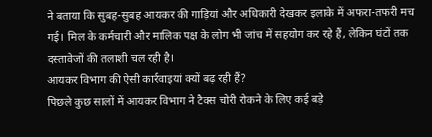ने बताया कि सुबह-सुबह आयकर की गाड़ियां और अधिकारी देखकर इलाके में अफरा-तफरी मच गई। मिल के कर्मचारी और मालिक पक्ष के लोग भी जांच में सहयोग कर रहे हैं, लेकिन घंटों तक दस्तावेजों की तलाशी चल रही है।
आयकर विभाग की ऐसी कार्रवाइयां क्यों बढ़ रही हैं?
पिछले कुछ सालों में आयकर विभाग ने टैक्स चोरी रोकने के लिए कई बड़े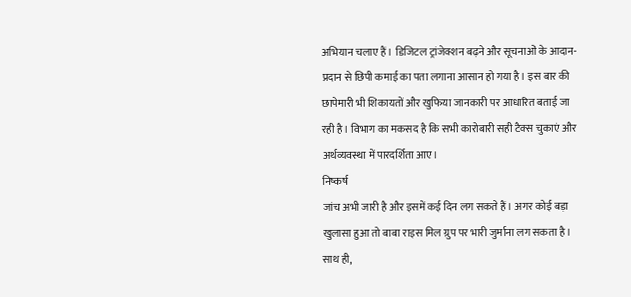अभियान चलाए हैं। डिजिटल ट्रांजेक्शन बढ़ने और सूचनाओं के आदान-प्रदान से छिपी कमाई का पता लगाना आसान हो गया है। इस बार की छापेमारी भी शिकायतों और खुफिया जानकारी पर आधारित बताई जा रही है। विभाग का मकसद है कि सभी कारोबारी सही टैक्स चुकाएं और अर्थव्यवस्था में पारदर्शिता आए।
निष्कर्ष
जांच अभी जारी है और इसमें कई दिन लग सकते हैं। अगर कोई बड़ा खुलासा हुआ तो बाबा राइस मिल ग्रुप पर भारी जुर्माना लग सकता है। साथ ही,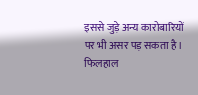इससे जुड़े अन्य कारोबारियों पर भी असर पड़ सकता है। फिलहाल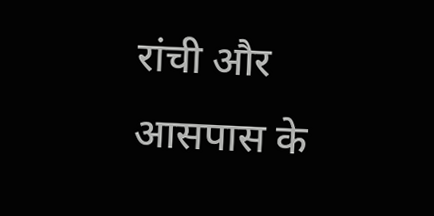रांची और आसपास के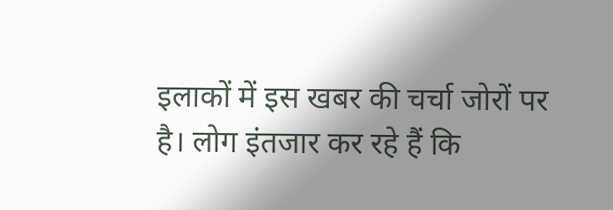इलाकों में इस खबर की चर्चा जोरों पर है। लोग इंतजार कर रहे हैं कि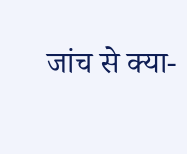जांच से क्या-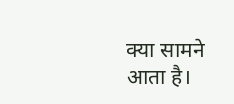क्या सामने आता है।